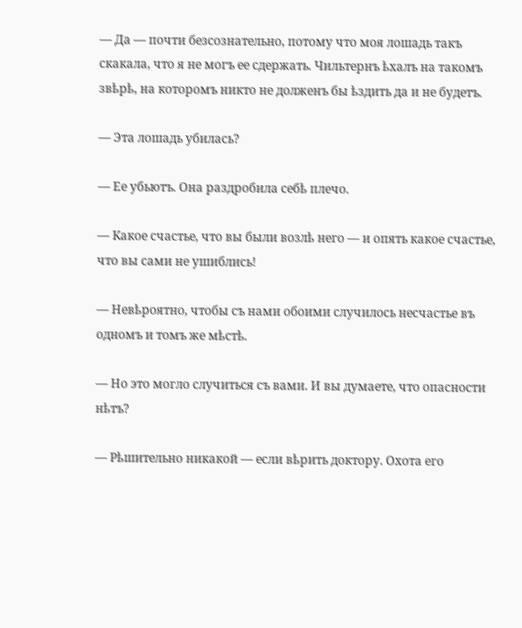— Да — почти безсознательно, потому что моя лошадь такъ скакала, что я не могъ ее сдержать. Чильтернъ ѣхалъ на такомъ звѣрѣ, на которомъ никто не долженъ бы ѣздить да и не будетъ.

— Эта лошадь убилась?

— Ее убьютъ. Она раздробила себѣ плечо.

— Какое счастье, что вы были возлѣ него — и опять какое счастье, что вы сами не ушиблись!

— Невѣроятно, чтобы съ нами обоими случилось несчастье въ одномъ и томъ же мѣстѣ.

— Но это могло случиться съ вами. И вы думаете, что опасности нѣтъ?

— Рѣшительно никакой — если вѣрить доктору. Охота его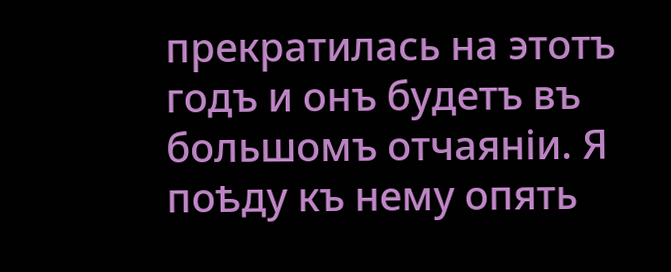прекратилась на этотъ годъ и онъ будетъ въ большомъ отчаяніи. Я поѣду къ нему опять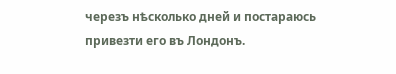черезъ нѣсколько дней и постараюсь привезти его въ Лондонъ.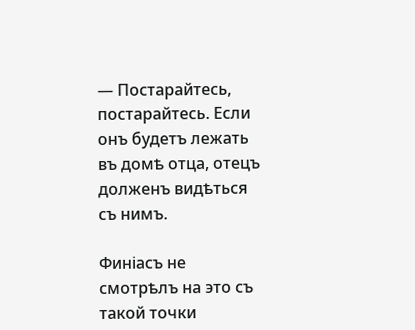— Постарайтесь, постарайтесь. Если онъ будетъ лежать въ домѣ отца, отецъ долженъ видѣться съ нимъ.

Финіасъ не смотрѣлъ на это съ такой точки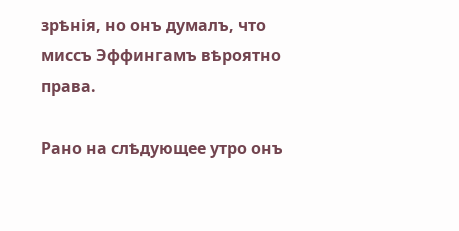зрѣнія, но онъ думалъ, что миссъ Эффингамъ вѣроятно права.

Рано на слѣдующее утро онъ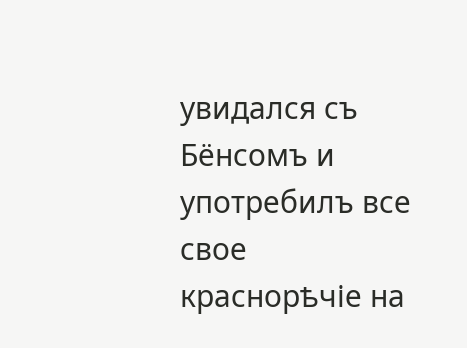увидался съ Бёнсомъ и употребилъ все свое краснорѣчіе на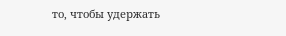то, чтобы удержать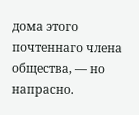дома этого почтеннаго члена общества, — но напрасно.